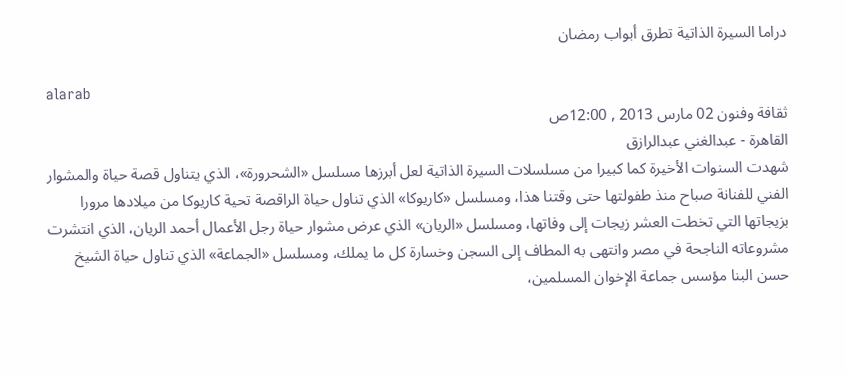دراما السيرة الذاتية تطرق أبواب رمضان

alarab
ثقافة وفنون 02 مارس 2013 , 12:00ص
القاهرة - عبدالغني عبدالرازق
شهدت السنوات الأخيرة كما كبيرا من مسلسلات السيرة الذاتية لعل أبرزها مسلسل «الشحرورة»، الذي يتناول قصة حياة والمشوار الفني للفنانة صباح منذ طفولتها حتى وقتنا هذا، ومسلسل «كاريوكا» الذي تناول حياة الراقصة تحية كاريوكا من ميلادها مرورا بزيجاتها التي تخطت العشر زيجات إلى وفاتها، ومسلسل «الريان» الذي عرض مشوار حياة رجل الأعمال أحمد الريان، الذي انتشرت مشروعاته الناجحة في مصر وانتهى به المطاف إلى السجن وخسارة كل ما يملك، ومسلسل «الجماعة» الذي تناول حياة الشيخ حسن البنا مؤسس جماعة الإخوان المسلمين،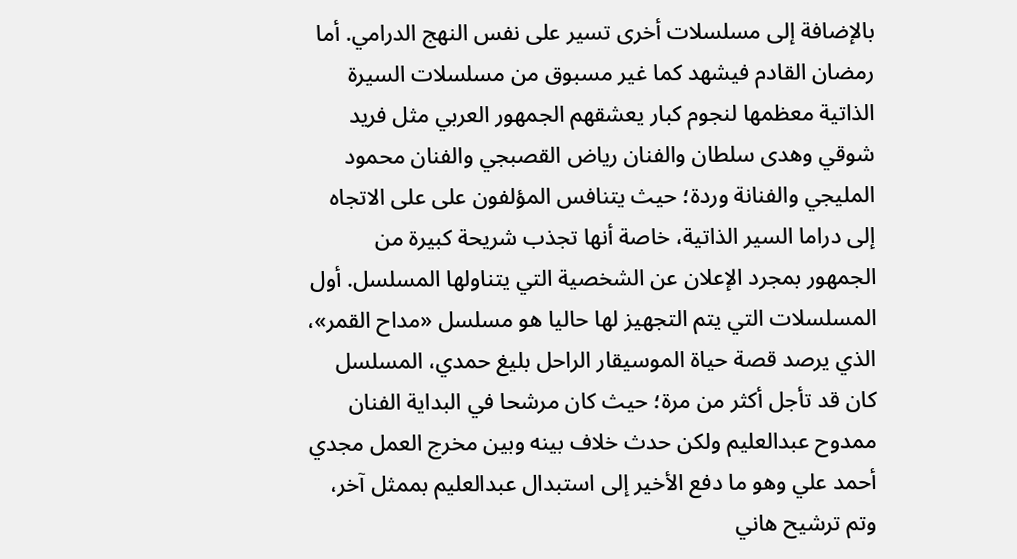بالإضافة إلى مسلسلات أخرى تسير على نفس النهج الدرامي. أما رمضان القادم فيشهد كما غير مسبوق من مسلسلات السيرة الذاتية معظمها لنجوم كبار يعشقهم الجمهور العربي مثل فريد شوقي وهدى سلطان والفنان رياض القصبجي والفنان محمود المليجي والفنانة وردة؛ حيث يتنافس المؤلفون على على الاتجاه إلى دراما السير الذاتية، خاصة أنها تجذب شريحة كبيرة من الجمهور بمجرد الإعلان عن الشخصية التي يتناولها المسلسل. أول المسلسلات التي يتم التجهيز لها حاليا هو مسلسل «مداح القمر»، الذي يرصد قصة حياة الموسيقار الراحل بليغ حمدي، المسلسل كان قد تأجل أكثر من مرة؛ حيث كان مرشحا في البداية الفنان ممدوح عبدالعليم ولكن حدث خلاف بينه وبين مخرج العمل مجدي أحمد علي وهو ما دفع الأخير إلى استبدال عبدالعليم بممثل آخر، وتم ترشيح هاني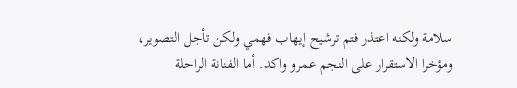سلامة ولكنه اعتذر فتم ترشيح إيهاب فهمي ولكن تأجل التصوير، ومؤخرا الاستقرار على النجم عمرو واكد. أما الفنانة الراحلة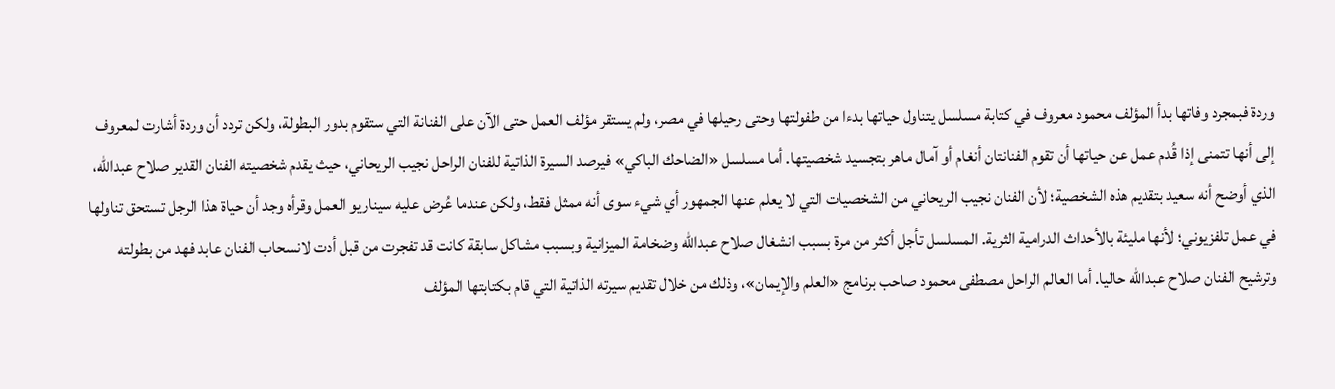وردة فبمجرد وفاتها بدأ المؤلف محمود معروف في كتابة مسلسل يتناول حياتها بدءا من طفولتها وحتى رحيلها في مصر، ولم يستقر مؤلف العمل حتى الآن على الفنانة التي ستقوم بدور البطولة، ولكن تردد أن وردة أشارت لمعروف إلى أنها تتمنى إذا قُدم عمل عن حياتها أن تقوم الفنانتان أنغام أو آمال ماهر بتجسيد شخصيتها. أما مسلسل «الضاحك الباكي» فيرصد السيرة الذاتية للفنان الراحل نجيب الريحاني، حيث يقدم شخصيته الفنان القدير صلاح عبدالله، الذي أوضح أنه سعيد بتقديم هذه الشخصية؛ لأن الفنان نجيب الريحاني من الشخصيات التي لا يعلم عنها الجمهور أي شيء سوى أنه ممثل فقط، ولكن عندما عُرض عليه سيناريو العمل وقرأه وجد أن حياة هذا الرجل تستحق تناولها في عمل تلفزيوني؛ لأنها مليئة بالأحداث الدرامية الثرية. المسلسل تأجل أكثر من مرة بسبب انشغال صلاح عبدالله وضخامة الميزانية وبسبب مشاكل سابقة كانت قد تفجرت من قبل أدت لانسحاب الفنان عابد فهد من بطولته وترشيح الفنان صلاح عبدالله حاليا. أما العالم الراحل مصطفى محمود صاحب برنامج «العلم والإيمان»، وذلك من خلال تقديم سيرته الذاتية التي قام بكتابتها المؤلف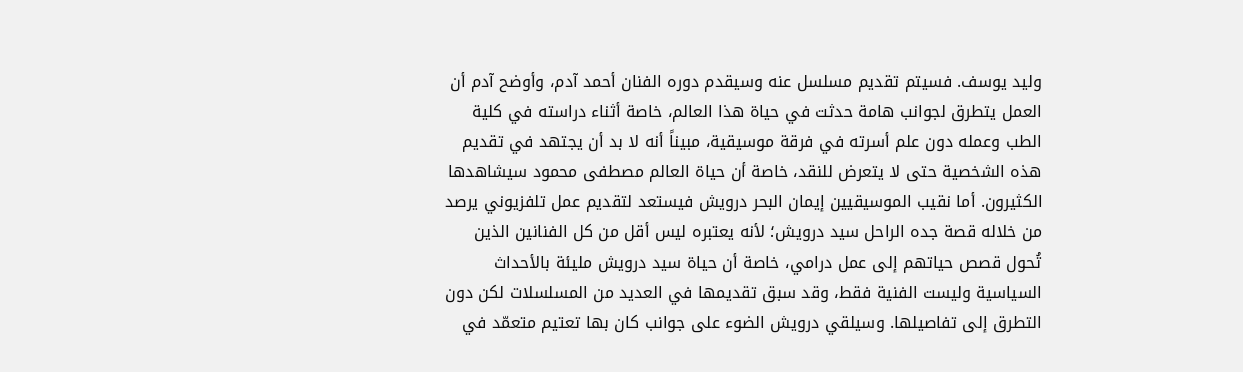وليد يوسف. فسيتم تقديم مسلسل عنه وسيقدم دوره الفنان أحمد آدم، وأوضح آدم أن العمل يتطرق لجوانب هامة حدثت في حياة هذا العالم، خاصة أثناء دراسته في كلية الطب وعمله دون علم أسرته في فرقة موسيقية، مبيناً أنه لا بد أن يجتهد في تقديم هذه الشخصية حتى لا يتعرض للنقد، خاصة أن حياة العالم مصطفى محمود سيشاهدها الكثيرون. أما نقيب الموسيقيين إيمان البحر درويش فيستعد لتقديم عمل تلفزيوني يرصد من خلاله قصة جده الراحل سيد درويش؛ لأنه يعتبره ليس أقل من كل الفنانين الذين تُحول قصص حياتهم إلى عمل درامي، خاصة أن حياة سيد درويش مليئة بالأحداث السياسية وليست الفنية فقط، وقد سبق تقديمها في العديد من المسلسلات لكن دون التطرق إلى تفاصيلها. وسيلقي درويش الضوء على جوانب كان بها تعتيم متعمّد في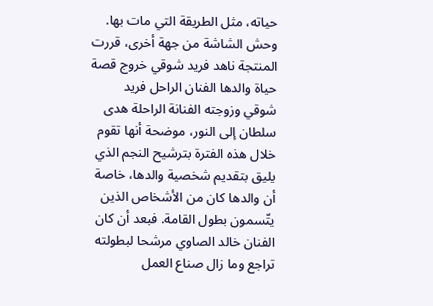حياته، مثل الطريقة التي مات بها. وحش الشاشة من جهة أخرى، قررت المنتجة ناهد فريد شوقي خروج قصة حياة والدها الفنان الراحل فريد شوقي وزوجته الفنانة الراحلة هدى سلطان إلى النور، موضحة أنها تقوم خلال هذه الفترة بترشيح النجم الذي يليق بتقديم شخصية والدها، خاصة أن والدها كان من الأشخاص الذين يتّسمون بطول القامة. فبعد أن كان الفنان خالد الصاوي مرشحا لبطولته تراجع وما زال صناع العمل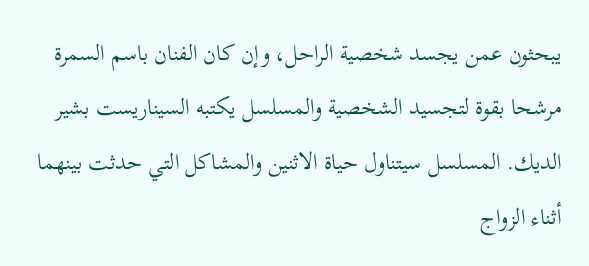يبحثون عمن يجسد شخصية الراحل، وإن كان الفنان باسم السمرة مرشحا بقوة لتجسيد الشخصية والمسلسل يكتبه السيناريست بشير الديك. المسلسل سيتناول حياة الاثنين والمشاكل التي حدثت بينهما أثناء الزواج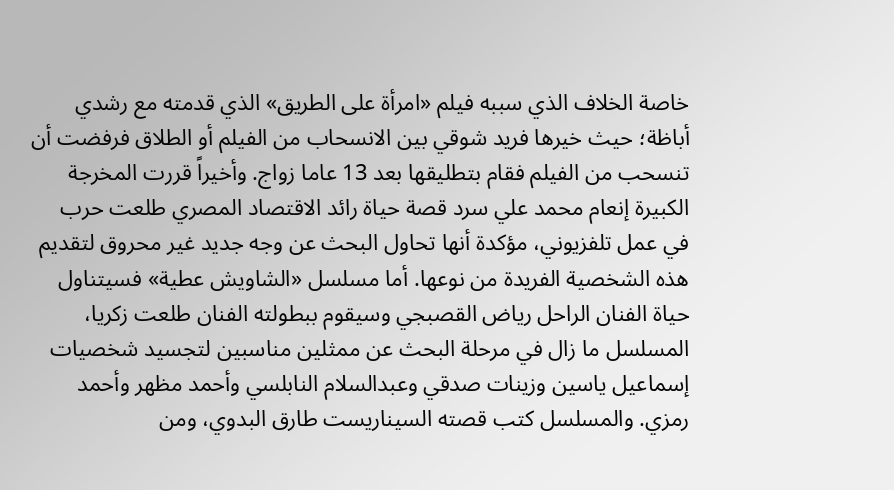خاصة الخلاف الذي سببه فيلم «امرأة على الطريق» الذي قدمته مع رشدي أباظة؛ حيث خيرها فريد شوقي بين الانسحاب من الفيلم أو الطلاق فرفضت أن تنسحب من الفيلم فقام بتطليقها بعد 13 عاما زواج. وأخيراً قررت المخرجة الكبيرة إنعام محمد علي سرد قصة حياة رائد الاقتصاد المصري طلعت حرب في عمل تلفزيوني، مؤكدة أنها تحاول البحث عن وجه جديد غير محروق لتقديم هذه الشخصية الفريدة من نوعها. أما مسلسل «الشاويش عطية» فسيتناول حياة الفنان الراحل رياض القصبجي وسيقوم ببطولته الفنان طلعت زكريا، المسلسل ما زال في مرحلة البحث عن ممثلين مناسبين لتجسيد شخصيات إسماعيل ياسين وزينات صدقي وعبدالسلام النابلسي وأحمد مظهر وأحمد رمزي. والمسلسل كتب قصته السيناريست طارق البدوي، ومن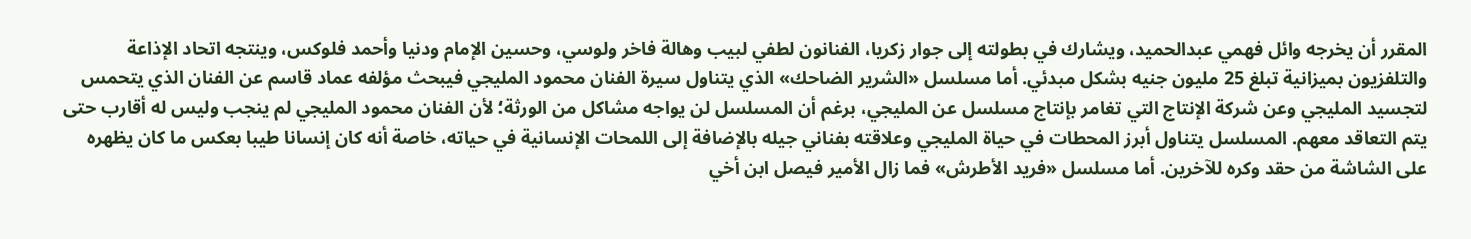المقرر أن يخرجه وائل فهمي عبدالحميد، ويشارك في بطولته إلى جوار زكريا، الفنانون لطفي لبيب وهالة فاخر ولوسي، وحسين الإمام ودنيا وأحمد فلوكس، وينتجه اتحاد الإذاعة والتلفزيون بميزانية تبلغ 25 مليون جنيه بشكل مبدئي. أما مسلسل «الشرير الضاحك» الذي يتناول سيرة الفنان محمود المليجي فيبحث مؤلفه عماد قاسم عن الفنان الذي يتحمس لتجسيد المليجي وعن شركة الإنتاج التي تغامر بإنتاج مسلسل عن المليجي، برغم أن المسلسل لن يواجه مشاكل من الورثة؛ لأن الفنان محمود المليجي لم ينجب وليس له أقارب حتى يتم التعاقد معهم. المسلسل يتناول أبرز المحطات في حياة المليجي وعلاقته بفناني جيله بالإضافة إلى اللمحات الإنسانية في حياته، خاصة أنه كان إنسانا طيبا بعكس ما كان يظهره على الشاشة من حقد وكره للآخرين. أما مسلسل «فريد الأطرش» فما زال الأمير فيصل ابن أخي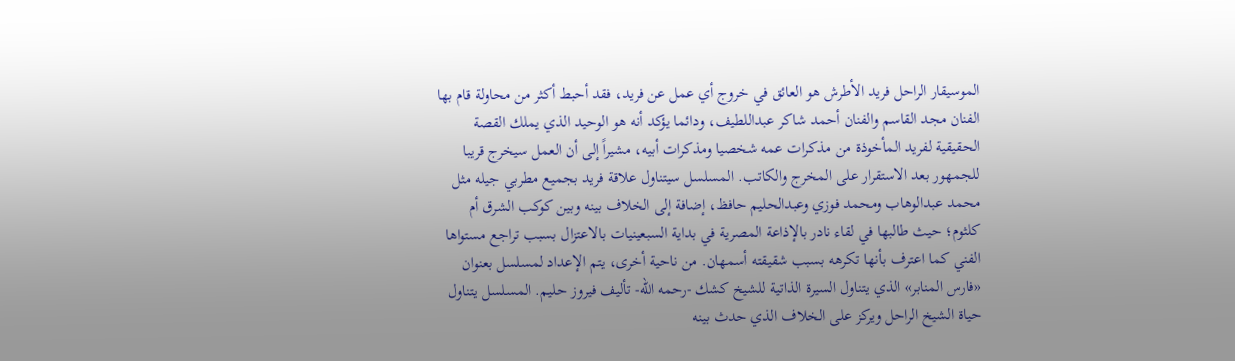الموسيقار الراحل فريد الأطرش هو العائق في خروج أي عمل عن فريد، فقد أحبط أكثر من محاولة قام بها الفنان مجد القاسم والفنان أحمد شاكر عبداللطيف، ودائما يؤكد أنه هو الوحيد الذي يملك القصة الحقيقية لفريد المأخوذة من مذكرات عمه شخصيا ومذكرات أبيه، مشيراً إلى أن العمل سيخرج قريبا للجمهور بعد الاستقرار على المخرج والكاتب. المسلسل سيتناول علاقة فريد بجميع مطربي جيله مثل محمد عبدالوهاب ومحمد فوزي وعبدالحليم حافظ، إضافة إلى الخلاف بينه وبين كوكب الشرق أم كلثوم؛ حيث طالبها في لقاء نادر بالإذاعة المصرية في بداية السبعينيات بالاعتزال بسبب تراجع مستواها الفني كما اعترف بأنها تكرهه بسبب شقيقته أسمهان. من ناحية أخرى، يتم الإعداد لمسلسل بعنوان «فارس المنابر» الذي يتناول السيرة الذاتية للشيخ كشك -رحمه الله- تأليف فيروز حليم. المسلسل يتناول حياة الشيخ الراحل ويركز على الخلاف الذي حدث بينه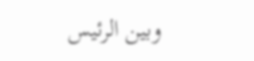وبين الرئيس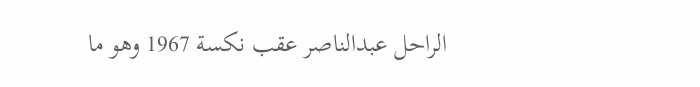الراحل عبدالناصر عقب نكسة 1967 وهو ما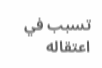تسبب في اعتقاله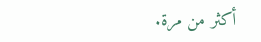أكثر من مرة.